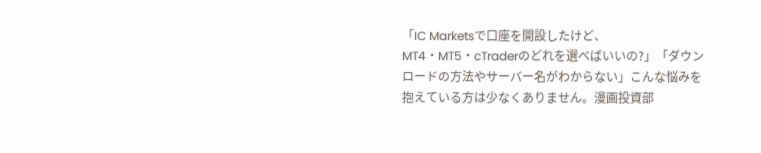「IC Marketsで口座を開設したけど、MT4・MT5・cTraderのどれを選べばいいの?」「ダウンロードの方法やサーバー名がわからない」こんな悩みを抱えている方は少なくありません。漫画投資部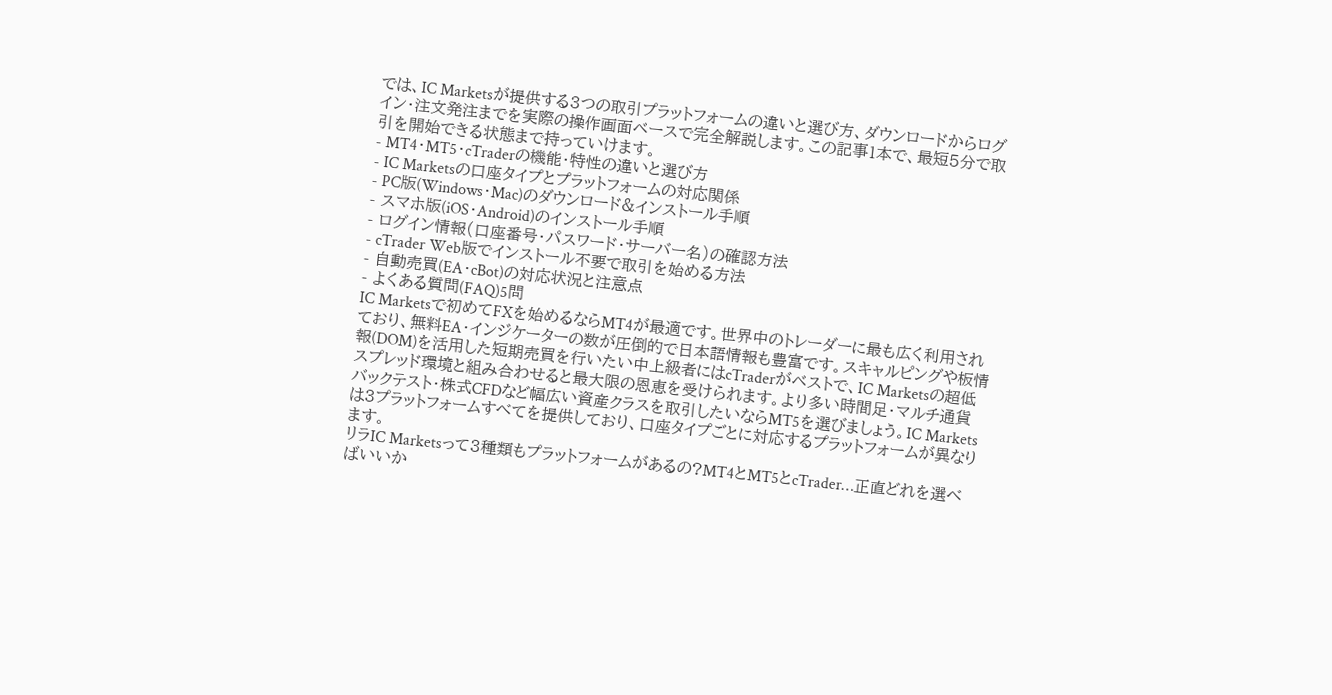では、IC Marketsが提供する3つの取引プラットフォームの違いと選び方、ダウンロードからログイン・注文発注までを実際の操作画面ベースで完全解説します。この記事1本で、最短5分で取引を開始できる状態まで持っていけます。
- MT4・MT5・cTraderの機能・特性の違いと選び方
- IC Marketsの口座タイプとプラットフォームの対応関係
- PC版(Windows・Mac)のダウンロード&インストール手順
- スマホ版(iOS・Android)のインストール手順
- ログイン情報(口座番号・パスワード・サーバー名)の確認方法
- cTrader Web版でインストール不要で取引を始める方法
- 自動売買(EA・cBot)の対応状況と注意点
- よくある質問(FAQ)5問
IC Marketsで初めてFXを始めるならMT4が最適です。世界中のトレーダーに最も広く利用されており、無料EA・インジケーターの数が圧倒的で日本語情報も豊富です。スキャルピングや板情報(DOM)を活用した短期売買を行いたい中上級者にはcTraderがベストで、IC Marketsの超低スプレッド環境と組み合わせると最大限の恩恵を受けられます。より多い時間足・マルチ通貨バックテスト・株式CFDなど幅広い資産クラスを取引したいならMT5を選びましょう。IC Marketsは3プラットフォームすべてを提供しており、口座タイプごとに対応するプラットフォームが異なります。
リラIC Marketsって3種類もプラットフォームがあるの?MT4とMT5とcTrader…正直どれを選べばいいか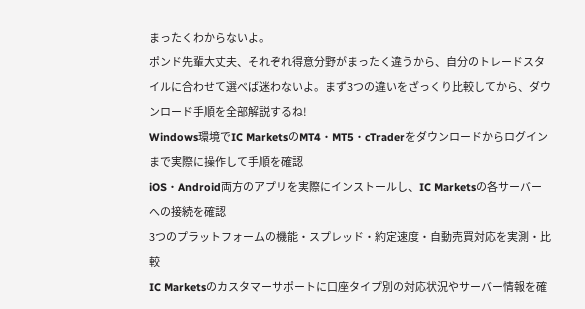まったくわからないよ。
ポンド先輩大丈夫、それぞれ得意分野がまったく違うから、自分のトレードスタイルに合わせて選べば迷わないよ。まず3つの違いをざっくり比較してから、ダウンロード手順を全部解説するね!
Windows環境でIC MarketsのMT4・MT5・cTraderをダウンロードからログインまで実際に操作して手順を確認
iOS・Android両方のアプリを実際にインストールし、IC Marketsの各サーバーへの接続を確認
3つのプラットフォームの機能・スプレッド・約定速度・自動売買対応を実測・比較
IC Marketsのカスタマーサポートに口座タイプ別の対応状況やサーバー情報を確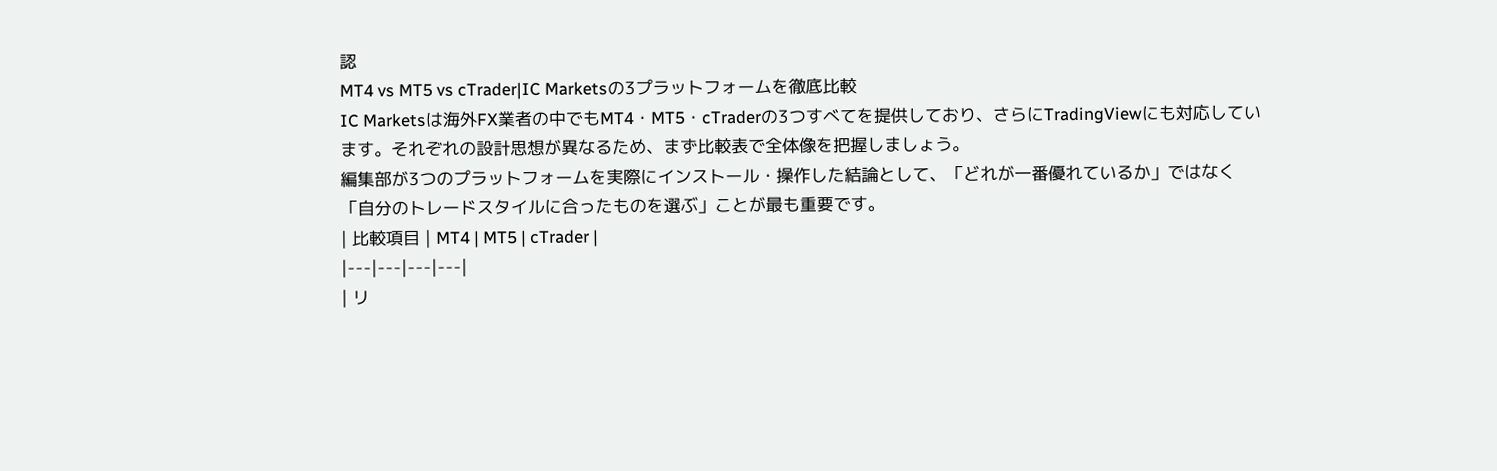認
MT4 vs MT5 vs cTrader|IC Marketsの3プラットフォームを徹底比較
IC Marketsは海外FX業者の中でもMT4・MT5・cTraderの3つすべてを提供しており、さらにTradingViewにも対応しています。それぞれの設計思想が異なるため、まず比較表で全体像を把握しましょう。
編集部が3つのプラットフォームを実際にインストール・操作した結論として、「どれが一番優れているか」ではなく「自分のトレードスタイルに合ったものを選ぶ」ことが最も重要です。
| 比較項目 | MT4 | MT5 | cTrader |
|---|---|---|---|
| リ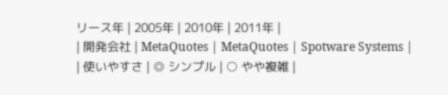リース年 | 2005年 | 2010年 | 2011年 |
| 開発会社 | MetaQuotes | MetaQuotes | Spotware Systems |
| 使いやすさ | ◎ シンプル | ○ やや複雑 |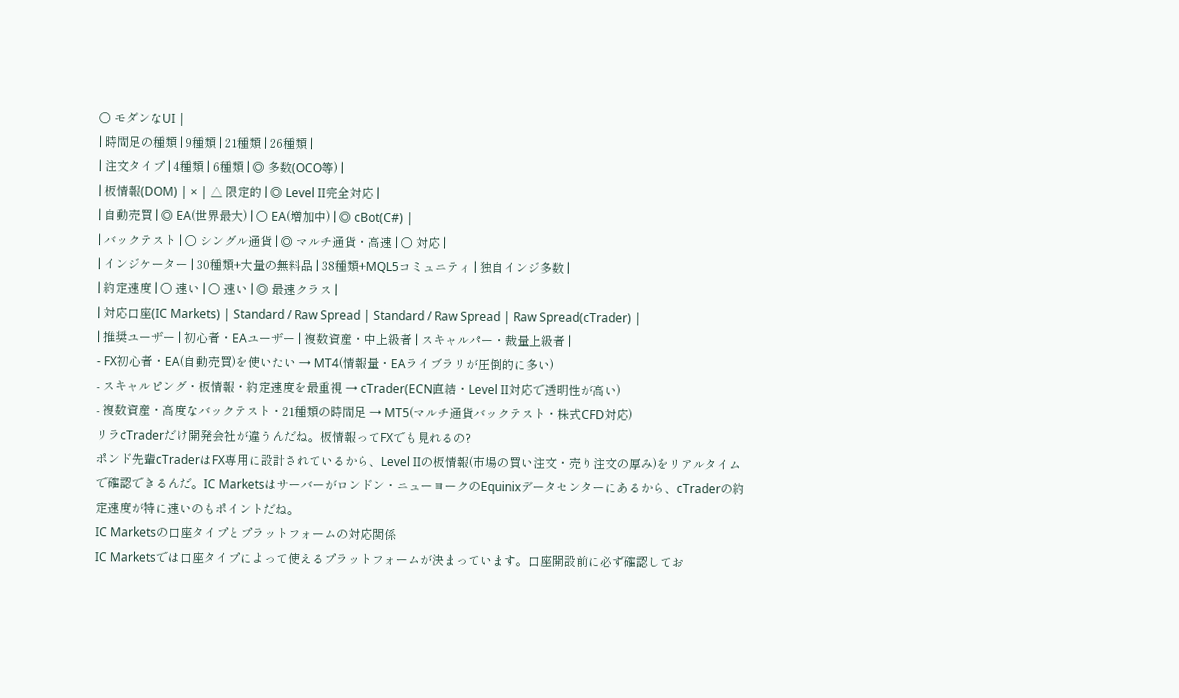○ モダンなUI |
| 時間足の種類 | 9種類 | 21種類 | 26種類 |
| 注文タイプ | 4種類 | 6種類 | ◎ 多数(OCO等) |
| 板情報(DOM) | × | △ 限定的 | ◎ Level II完全対応 |
| 自動売買 | ◎ EA(世界最大) | ○ EA(増加中) | ◎ cBot(C#) |
| バックテスト | ○ シングル通貨 | ◎ マルチ通貨・高速 | ○ 対応 |
| インジケーター | 30種類+大量の無料品 | 38種類+MQL5コミュニティ | 独自インジ多数 |
| 約定速度 | ○ 速い | ○ 速い | ◎ 最速クラス |
| 対応口座(IC Markets) | Standard / Raw Spread | Standard / Raw Spread | Raw Spread(cTrader) |
| 推奨ユーザー | 初心者・EAユーザー | 複数資産・中上級者 | スキャルパー・裁量上級者 |
- FX初心者・EA(自動売買)を使いたい → MT4(情報量・EAライブラリが圧倒的に多い)
- スキャルピング・板情報・約定速度を最重視 → cTrader(ECN直結・Level II対応で透明性が高い)
- 複数資産・高度なバックテスト・21種類の時間足 → MT5(マルチ通貨バックテスト・株式CFD対応)
リラcTraderだけ開発会社が違うんだね。板情報ってFXでも見れるの?
ポンド先輩cTraderはFX専用に設計されているから、Level IIの板情報(市場の買い注文・売り注文の厚み)をリアルタイムで確認できるんだ。IC Marketsはサーバーがロンドン・ニューヨークのEquinixデータセンターにあるから、cTraderの約定速度が特に速いのもポイントだね。
IC Marketsの口座タイプとプラットフォームの対応関係
IC Marketsでは口座タイプによって使えるプラットフォームが決まっています。口座開設前に必ず確認してお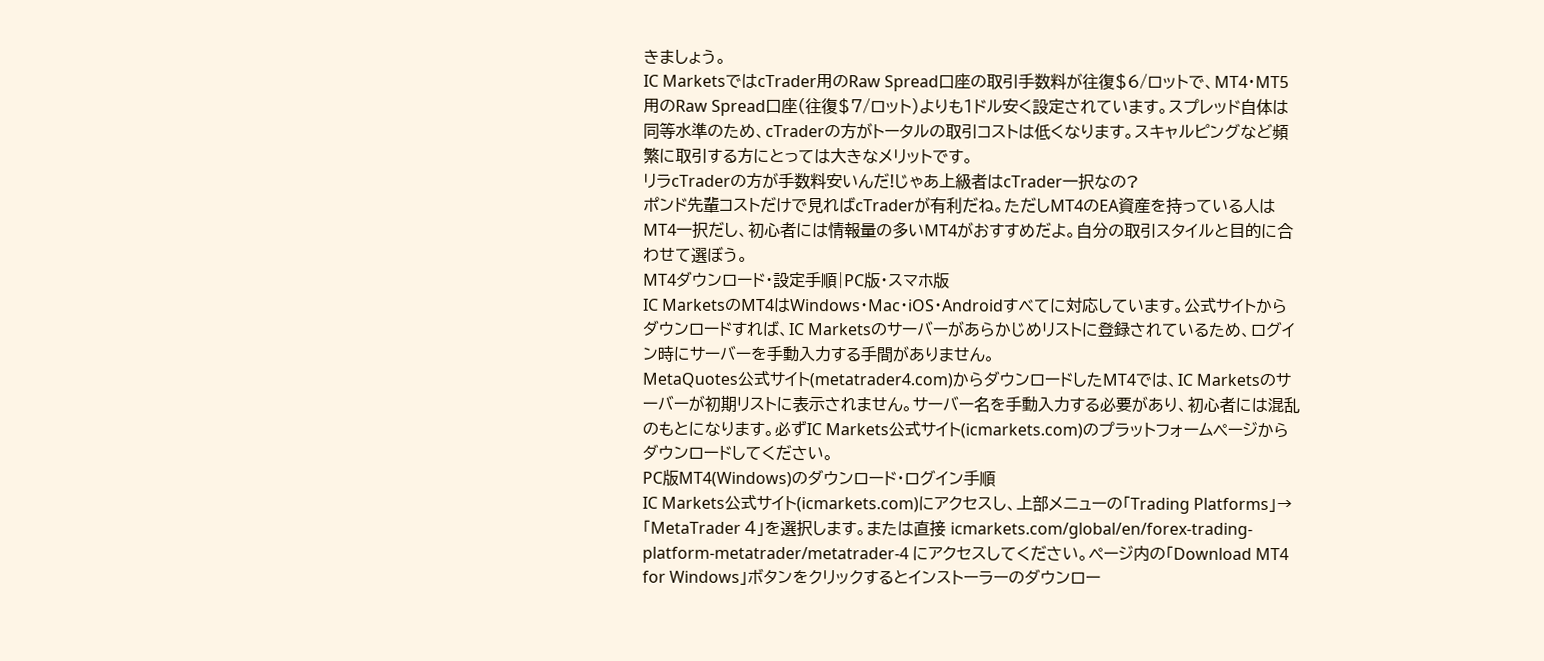きましょう。
IC MarketsではcTrader用のRaw Spread口座の取引手数料が往復$6/ロットで、MT4・MT5用のRaw Spread口座(往復$7/ロット)よりも1ドル安く設定されています。スプレッド自体は同等水準のため、cTraderの方がトータルの取引コストは低くなります。スキャルピングなど頻繁に取引する方にとっては大きなメリットです。
リラcTraderの方が手数料安いんだ!じゃあ上級者はcTrader一択なの?
ポンド先輩コストだけで見ればcTraderが有利だね。ただしMT4のEA資産を持っている人はMT4一択だし、初心者には情報量の多いMT4がおすすめだよ。自分の取引スタイルと目的に合わせて選ぼう。
MT4ダウンロード・設定手順|PC版・スマホ版
IC MarketsのMT4はWindows・Mac・iOS・Androidすべてに対応しています。公式サイトからダウンロードすれば、IC Marketsのサーバーがあらかじめリストに登録されているため、ログイン時にサーバーを手動入力する手間がありません。
MetaQuotes公式サイト(metatrader4.com)からダウンロードしたMT4では、IC Marketsのサーバーが初期リストに表示されません。サーバー名を手動入力する必要があり、初心者には混乱のもとになります。必ずIC Markets公式サイト(icmarkets.com)のプラットフォームページからダウンロードしてください。
PC版MT4(Windows)のダウンロード・ログイン手順
IC Markets公式サイト(icmarkets.com)にアクセスし、上部メニューの「Trading Platforms」→「MetaTrader 4」を選択します。または直接 icmarkets.com/global/en/forex-trading-platform-metatrader/metatrader-4 にアクセスしてください。ページ内の「Download MT4 for Windows」ボタンをクリックするとインストーラーのダウンロー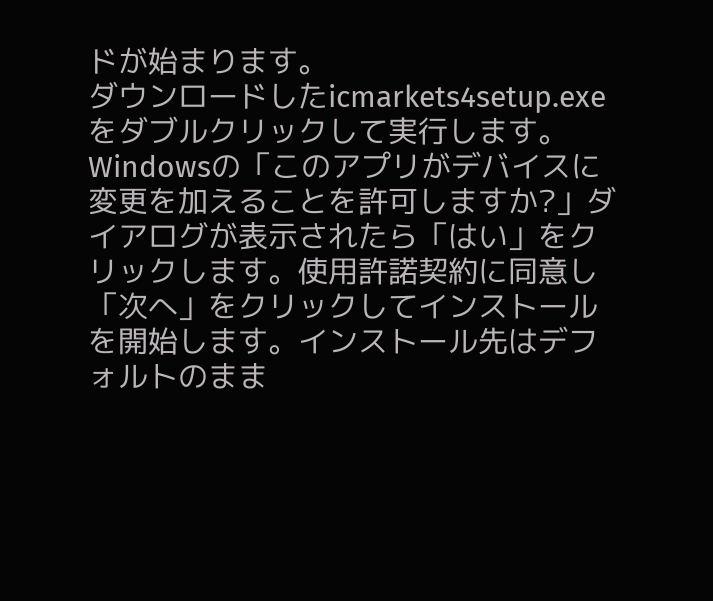ドが始まります。
ダウンロードしたicmarkets4setup.exeをダブルクリックして実行します。Windowsの「このアプリがデバイスに変更を加えることを許可しますか?」ダイアログが表示されたら「はい」をクリックします。使用許諾契約に同意し「次へ」をクリックしてインストールを開始します。インストール先はデフォルトのまま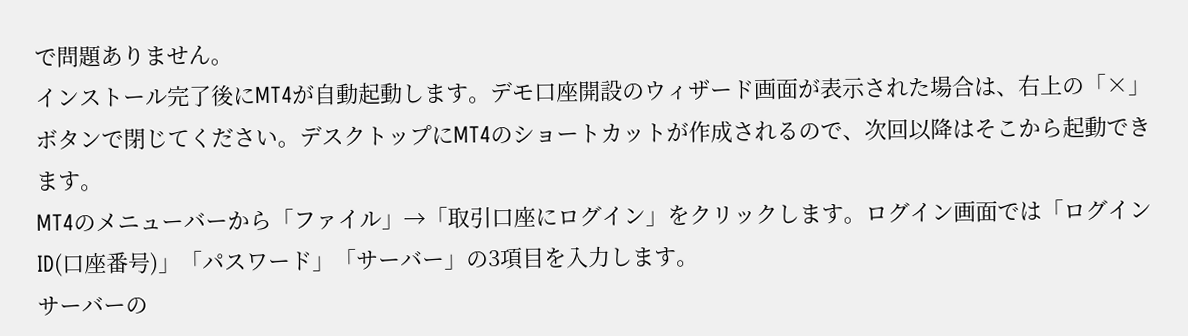で問題ありません。
インストール完了後にMT4が自動起動します。デモ口座開設のウィザード画面が表示された場合は、右上の「×」ボタンで閉じてください。デスクトップにMT4のショートカットが作成されるので、次回以降はそこから起動できます。
MT4のメニューバーから「ファイル」→「取引口座にログイン」をクリックします。ログイン画面では「ログインID(口座番号)」「パスワード」「サーバー」の3項目を入力します。
サーバーの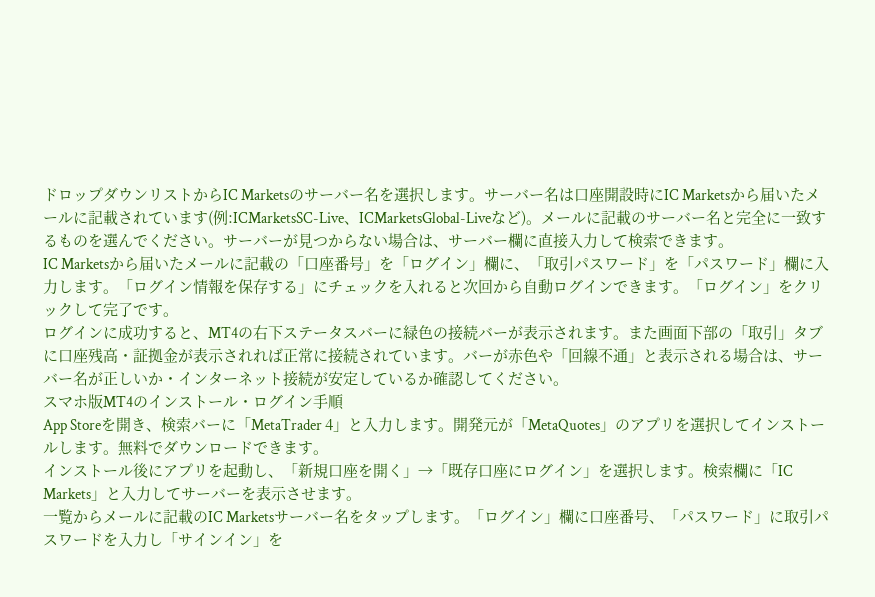ドロップダウンリストからIC Marketsのサーバー名を選択します。サーバー名は口座開設時にIC Marketsから届いたメールに記載されています(例:ICMarketsSC-Live、ICMarketsGlobal-Liveなど)。メールに記載のサーバー名と完全に一致するものを選んでください。サーバーが見つからない場合は、サーバー欄に直接入力して検索できます。
IC Marketsから届いたメールに記載の「口座番号」を「ログイン」欄に、「取引パスワード」を「パスワード」欄に入力します。「ログイン情報を保存する」にチェックを入れると次回から自動ログインできます。「ログイン」をクリックして完了です。
ログインに成功すると、MT4の右下ステータスバーに緑色の接続バーが表示されます。また画面下部の「取引」タブに口座残高・証拠金が表示されれば正常に接続されています。バーが赤色や「回線不通」と表示される場合は、サーバー名が正しいか・インターネット接続が安定しているか確認してください。
スマホ版MT4のインストール・ログイン手順
App Storeを開き、検索バーに「MetaTrader 4」と入力します。開発元が「MetaQuotes」のアプリを選択してインストールします。無料でダウンロードできます。
インストール後にアプリを起動し、「新規口座を開く」→「既存口座にログイン」を選択します。検索欄に「IC Markets」と入力してサーバーを表示させます。
一覧からメールに記載のIC Marketsサーバー名をタップします。「ログイン」欄に口座番号、「パスワード」に取引パスワードを入力し「サインイン」を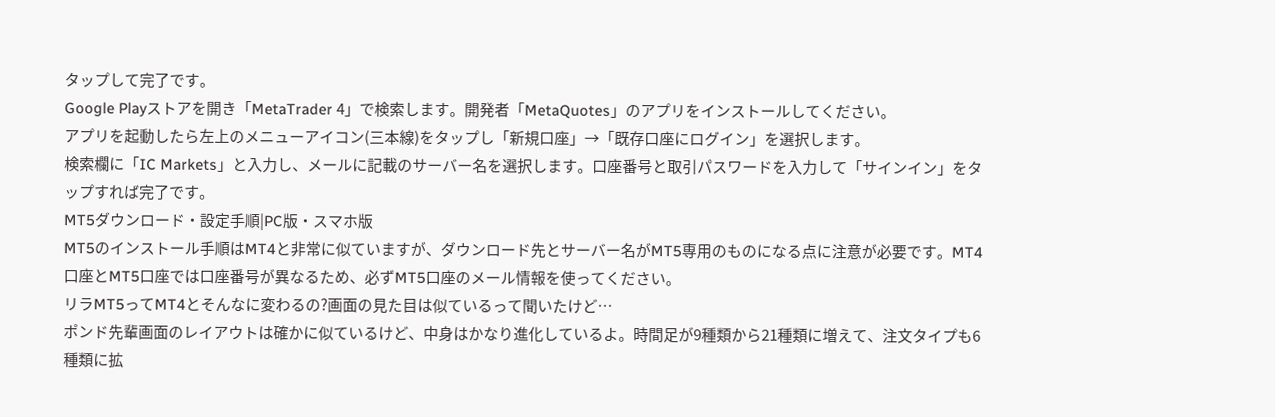タップして完了です。
Google Playストアを開き「MetaTrader 4」で検索します。開発者「MetaQuotes」のアプリをインストールしてください。
アプリを起動したら左上のメニューアイコン(三本線)をタップし「新規口座」→「既存口座にログイン」を選択します。
検索欄に「IC Markets」と入力し、メールに記載のサーバー名を選択します。口座番号と取引パスワードを入力して「サインイン」をタップすれば完了です。
MT5ダウンロード・設定手順|PC版・スマホ版
MT5のインストール手順はMT4と非常に似ていますが、ダウンロード先とサーバー名がMT5専用のものになる点に注意が必要です。MT4口座とMT5口座では口座番号が異なるため、必ずMT5口座のメール情報を使ってください。
リラMT5ってMT4とそんなに変わるの?画面の見た目は似ているって聞いたけど…
ポンド先輩画面のレイアウトは確かに似ているけど、中身はかなり進化しているよ。時間足が9種類から21種類に増えて、注文タイプも6種類に拡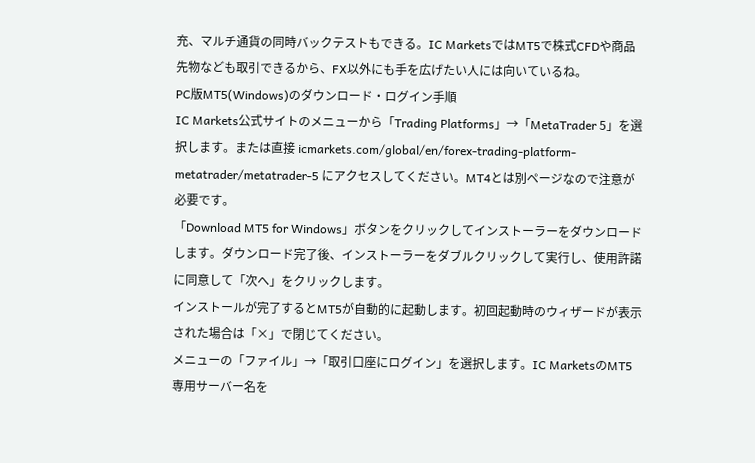充、マルチ通貨の同時バックテストもできる。IC MarketsではMT5で株式CFDや商品先物なども取引できるから、FX以外にも手を広げたい人には向いているね。
PC版MT5(Windows)のダウンロード・ログイン手順
IC Markets公式サイトのメニューから「Trading Platforms」→「MetaTrader 5」を選択します。または直接 icmarkets.com/global/en/forex-trading-platform-metatrader/metatrader-5 にアクセスしてください。MT4とは別ページなので注意が必要です。
「Download MT5 for Windows」ボタンをクリックしてインストーラーをダウンロードします。ダウンロード完了後、インストーラーをダブルクリックして実行し、使用許諾に同意して「次へ」をクリックします。
インストールが完了するとMT5が自動的に起動します。初回起動時のウィザードが表示された場合は「×」で閉じてください。
メニューの「ファイル」→「取引口座にログイン」を選択します。IC MarketsのMT5専用サーバー名を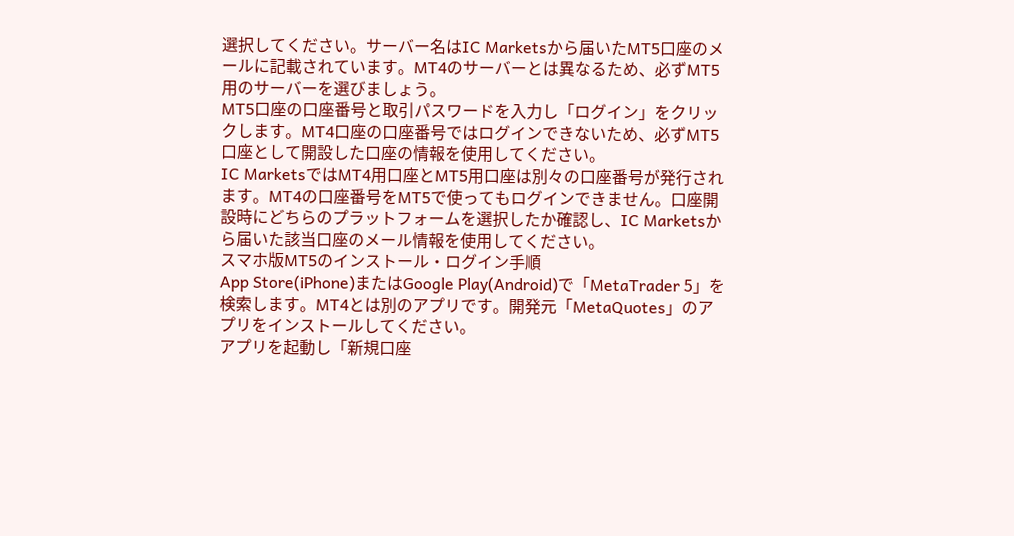選択してください。サーバー名はIC Marketsから届いたMT5口座のメールに記載されています。MT4のサーバーとは異なるため、必ずMT5用のサーバーを選びましょう。
MT5口座の口座番号と取引パスワードを入力し「ログイン」をクリックします。MT4口座の口座番号ではログインできないため、必ずMT5口座として開設した口座の情報を使用してください。
IC MarketsではMT4用口座とMT5用口座は別々の口座番号が発行されます。MT4の口座番号をMT5で使ってもログインできません。口座開設時にどちらのプラットフォームを選択したか確認し、IC Marketsから届いた該当口座のメール情報を使用してください。
スマホ版MT5のインストール・ログイン手順
App Store(iPhone)またはGoogle Play(Android)で「MetaTrader 5」を検索します。MT4とは別のアプリです。開発元「MetaQuotes」のアプリをインストールしてください。
アプリを起動し「新規口座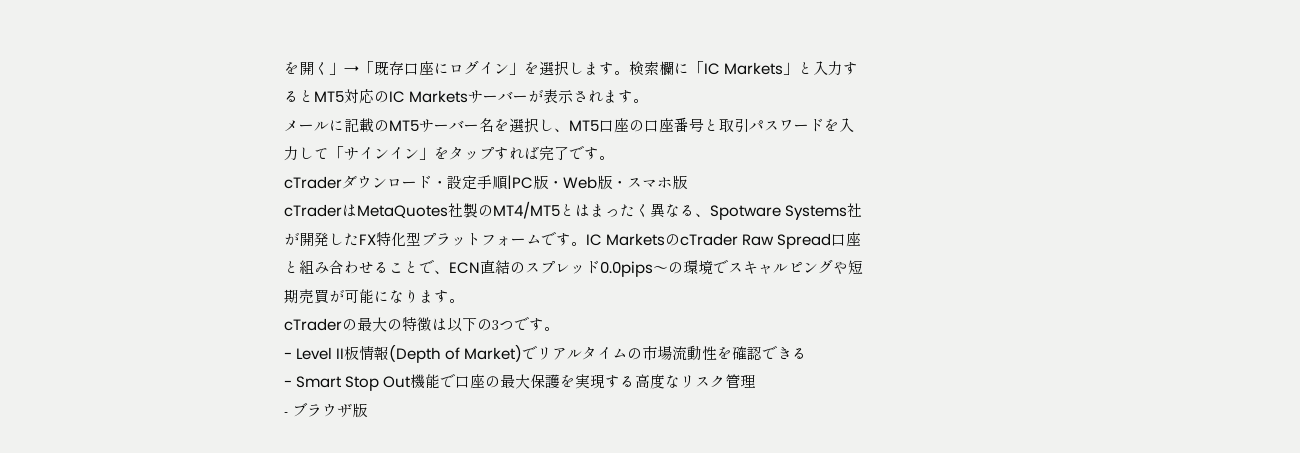を開く」→「既存口座にログイン」を選択します。検索欄に「IC Markets」と入力するとMT5対応のIC Marketsサーバーが表示されます。
メールに記載のMT5サーバー名を選択し、MT5口座の口座番号と取引パスワードを入力して「サインイン」をタップすれば完了です。
cTraderダウンロード・設定手順|PC版・Web版・スマホ版
cTraderはMetaQuotes社製のMT4/MT5とはまったく異なる、Spotware Systems社が開発したFX特化型プラットフォームです。IC MarketsのcTrader Raw Spread口座と組み合わせることで、ECN直結のスプレッド0.0pips〜の環境でスキャルピングや短期売買が可能になります。
cTraderの最大の特徴は以下の3つです。
- Level II板情報(Depth of Market)でリアルタイムの市場流動性を確認できる
- Smart Stop Out機能で口座の最大保護を実現する高度なリスク管理
- ブラウザ版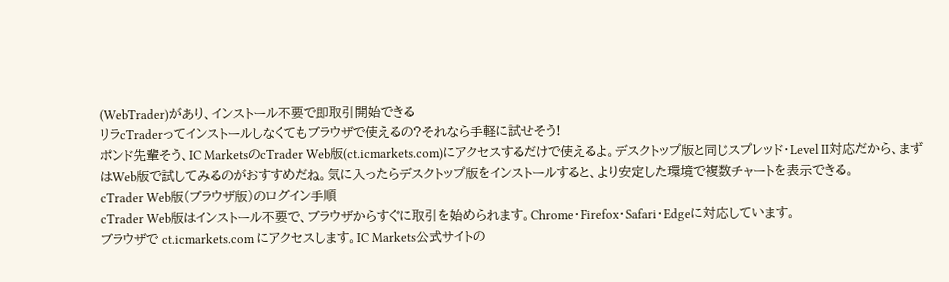(WebTrader)があり、インストール不要で即取引開始できる
リラcTraderってインストールしなくてもブラウザで使えるの?それなら手軽に試せそう!
ポンド先輩そう、IC MarketsのcTrader Web版(ct.icmarkets.com)にアクセスするだけで使えるよ。デスクトップ版と同じスプレッド・Level II対応だから、まずはWeb版で試してみるのがおすすめだね。気に入ったらデスクトップ版をインストールすると、より安定した環境で複数チャートを表示できる。
cTrader Web版(ブラウザ版)のログイン手順
cTrader Web版はインストール不要で、ブラウザからすぐに取引を始められます。Chrome・Firefox・Safari・Edgeに対応しています。
ブラウザで ct.icmarkets.com にアクセスします。IC Markets公式サイトの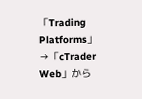「Trading Platforms」→「cTrader Web」から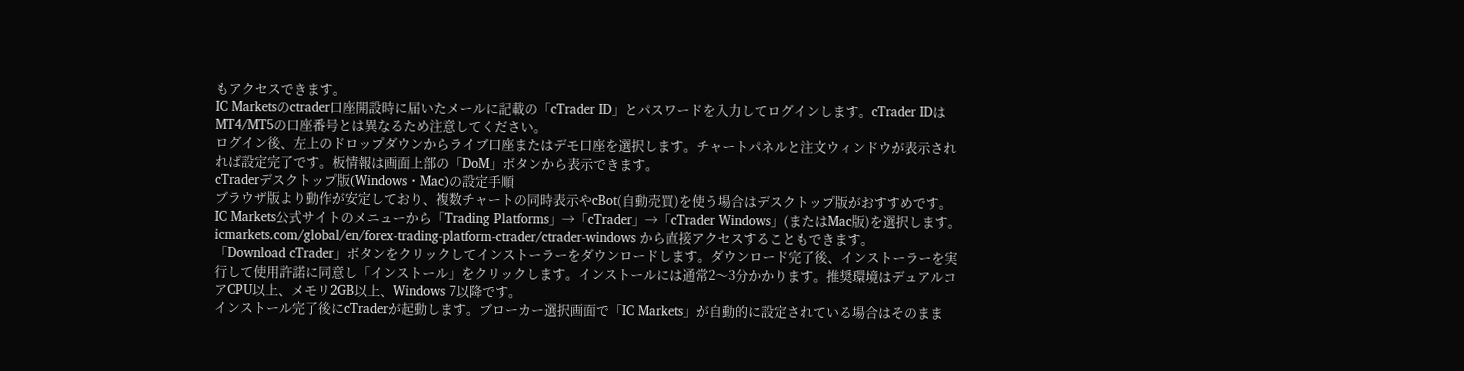もアクセスできます。
IC Marketsのctrader口座開設時に届いたメールに記載の「cTrader ID」とパスワードを入力してログインします。cTrader IDはMT4/MT5の口座番号とは異なるため注意してください。
ログイン後、左上のドロップダウンからライブ口座またはデモ口座を選択します。チャートパネルと注文ウィンドウが表示されれば設定完了です。板情報は画面上部の「DoM」ボタンから表示できます。
cTraderデスクトップ版(Windows・Mac)の設定手順
ブラウザ版より動作が安定しており、複数チャートの同時表示やcBot(自動売買)を使う場合はデスクトップ版がおすすめです。
IC Markets公式サイトのメニューから「Trading Platforms」→「cTrader」→「cTrader Windows」(またはMac版)を選択します。icmarkets.com/global/en/forex-trading-platform-ctrader/ctrader-windows から直接アクセスすることもできます。
「Download cTrader」ボタンをクリックしてインストーラーをダウンロードします。ダウンロード完了後、インストーラーを実行して使用許諾に同意し「インストール」をクリックします。インストールには通常2〜3分かかります。推奨環境はデュアルコアCPU以上、メモリ2GB以上、Windows 7以降です。
インストール完了後にcTraderが起動します。ブローカー選択画面で「IC Markets」が自動的に設定されている場合はそのまま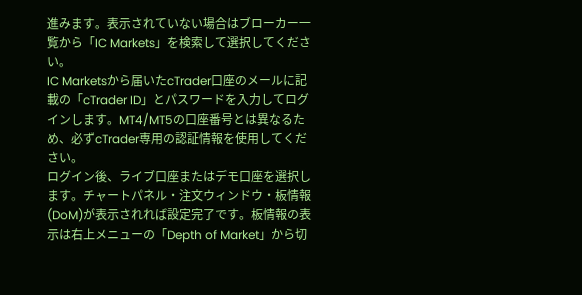進みます。表示されていない場合はブローカー一覧から「IC Markets」を検索して選択してください。
IC Marketsから届いたcTrader口座のメールに記載の「cTrader ID」とパスワードを入力してログインします。MT4/MT5の口座番号とは異なるため、必ずcTrader専用の認証情報を使用してください。
ログイン後、ライブ口座またはデモ口座を選択します。チャートパネル・注文ウィンドウ・板情報(DoM)が表示されれば設定完了です。板情報の表示は右上メニューの「Depth of Market」から切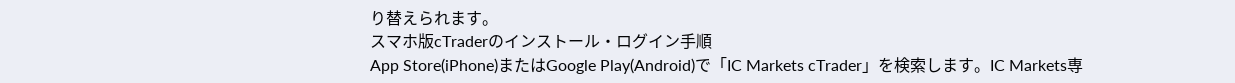り替えられます。
スマホ版cTraderのインストール・ログイン手順
App Store(iPhone)またはGoogle Play(Android)で「IC Markets cTrader」を検索します。IC Markets専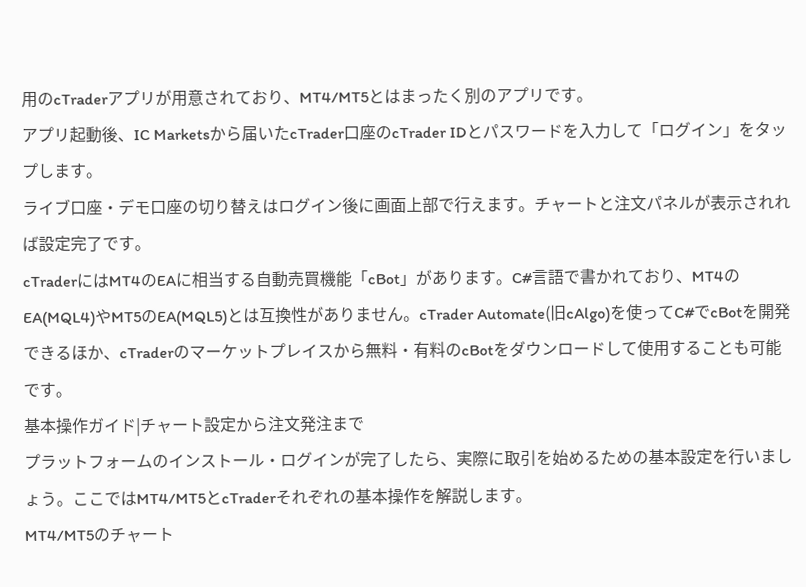用のcTraderアプリが用意されており、MT4/MT5とはまったく別のアプリです。
アプリ起動後、IC Marketsから届いたcTrader口座のcTrader IDとパスワードを入力して「ログイン」をタップします。
ライブ口座・デモ口座の切り替えはログイン後に画面上部で行えます。チャートと注文パネルが表示されれば設定完了です。
cTraderにはMT4のEAに相当する自動売買機能「cBot」があります。C#言語で書かれており、MT4のEA(MQL4)やMT5のEA(MQL5)とは互換性がありません。cTrader Automate(旧cAlgo)を使ってC#でcBotを開発できるほか、cTraderのマーケットプレイスから無料・有料のcBotをダウンロードして使用することも可能です。
基本操作ガイド|チャート設定から注文発注まで
プラットフォームのインストール・ログインが完了したら、実際に取引を始めるための基本設定を行いましょう。ここではMT4/MT5とcTraderそれぞれの基本操作を解説します。
MT4/MT5のチャート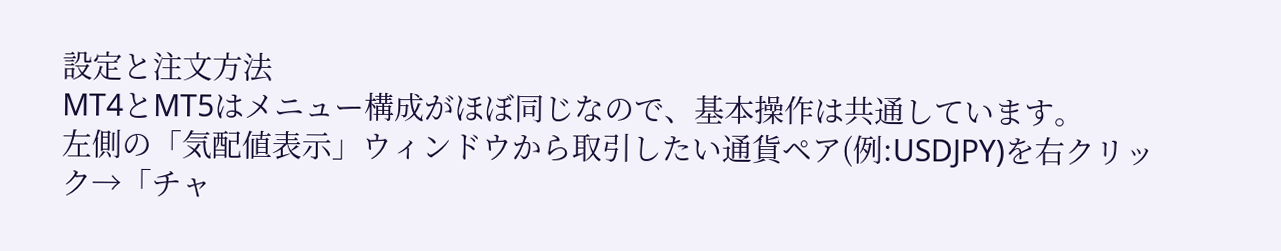設定と注文方法
MT4とMT5はメニュー構成がほぼ同じなので、基本操作は共通しています。
左側の「気配値表示」ウィンドウから取引したい通貨ペア(例:USDJPY)を右クリック→「チャ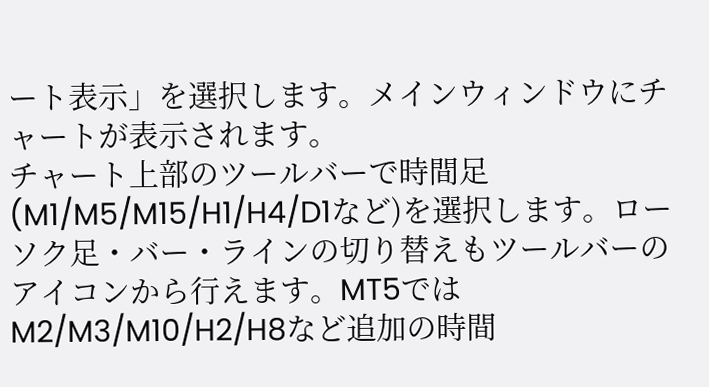ート表示」を選択します。メインウィンドウにチャートが表示されます。
チャート上部のツールバーで時間足(M1/M5/M15/H1/H4/D1など)を選択します。ローソク足・バー・ラインの切り替えもツールバーのアイコンから行えます。MT5ではM2/M3/M10/H2/H8など追加の時間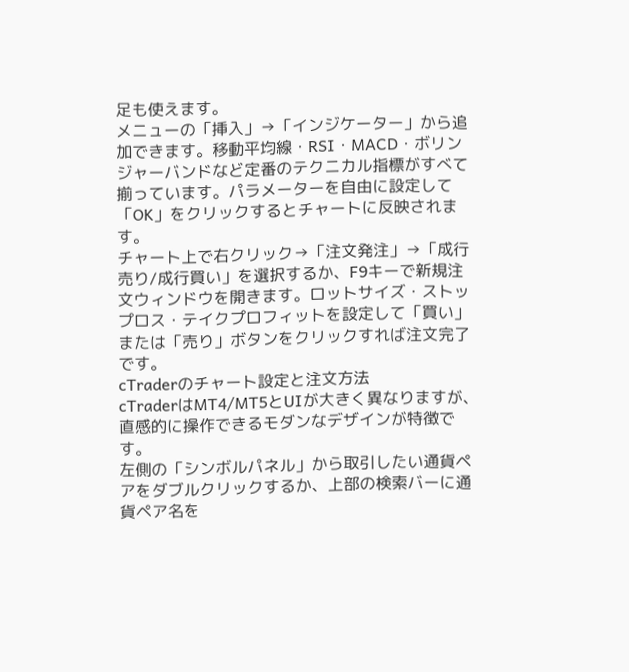足も使えます。
メニューの「挿入」→「インジケーター」から追加できます。移動平均線・RSI・MACD・ボリンジャーバンドなど定番のテクニカル指標がすべて揃っています。パラメーターを自由に設定して「OK」をクリックするとチャートに反映されます。
チャート上で右クリック→「注文発注」→「成行売り/成行買い」を選択するか、F9キーで新規注文ウィンドウを開きます。ロットサイズ・ストップロス・テイクプロフィットを設定して「買い」または「売り」ボタンをクリックすれば注文完了です。
cTraderのチャート設定と注文方法
cTraderはMT4/MT5とUIが大きく異なりますが、直感的に操作できるモダンなデザインが特徴です。
左側の「シンボルパネル」から取引したい通貨ペアをダブルクリックするか、上部の検索バーに通貨ペア名を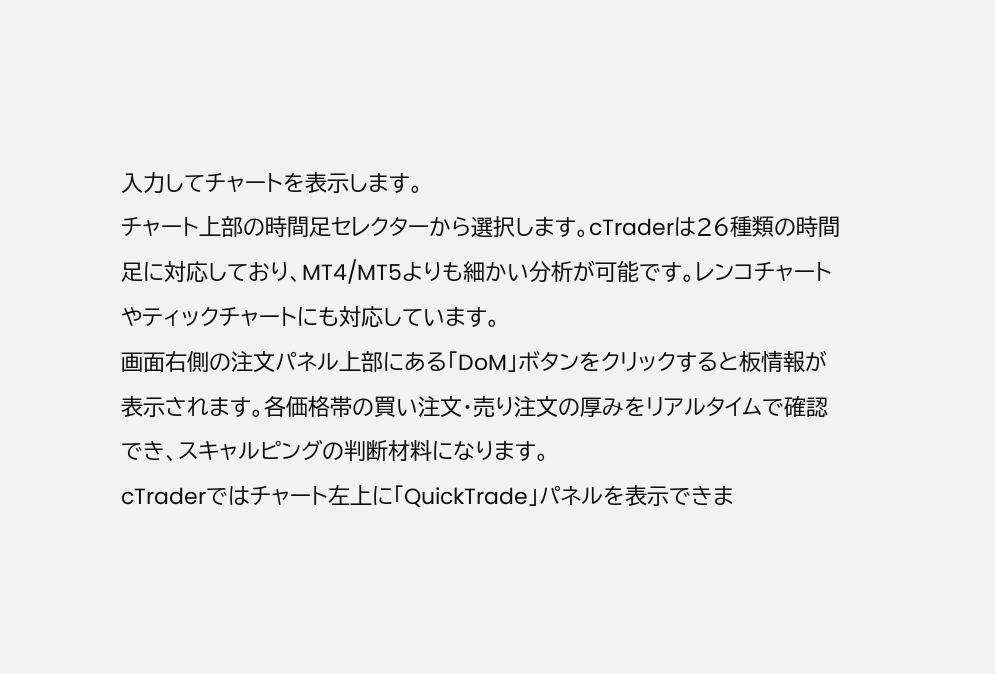入力してチャートを表示します。
チャート上部の時間足セレクターから選択します。cTraderは26種類の時間足に対応しており、MT4/MT5よりも細かい分析が可能です。レンコチャートやティックチャートにも対応しています。
画面右側の注文パネル上部にある「DoM」ボタンをクリックすると板情報が表示されます。各価格帯の買い注文・売り注文の厚みをリアルタイムで確認でき、スキャルピングの判断材料になります。
cTraderではチャート左上に「QuickTrade」パネルを表示できま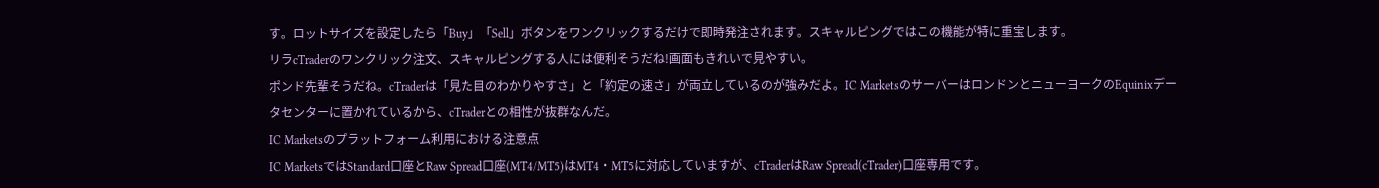す。ロットサイズを設定したら「Buy」「Sell」ボタンをワンクリックするだけで即時発注されます。スキャルピングではこの機能が特に重宝します。
リラcTraderのワンクリック注文、スキャルピングする人には便利そうだね!画面もきれいで見やすい。
ポンド先輩そうだね。cTraderは「見た目のわかりやすさ」と「約定の速さ」が両立しているのが強みだよ。IC MarketsのサーバーはロンドンとニューヨークのEquinixデータセンターに置かれているから、cTraderとの相性が抜群なんだ。
IC Marketsのプラットフォーム利用における注意点
IC MarketsではStandard口座とRaw Spread口座(MT4/MT5)はMT4・MT5に対応していますが、cTraderはRaw Spread(cTrader)口座専用です。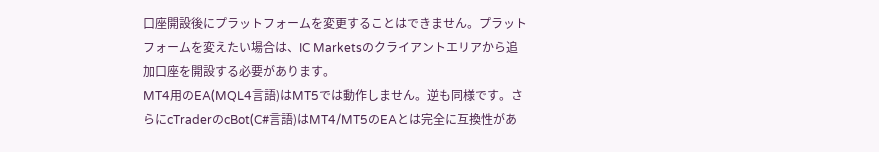口座開設後にプラットフォームを変更することはできません。プラットフォームを変えたい場合は、IC Marketsのクライアントエリアから追加口座を開設する必要があります。
MT4用のEA(MQL4言語)はMT5では動作しません。逆も同様です。さらにcTraderのcBot(C#言語)はMT4/MT5のEAとは完全に互換性があ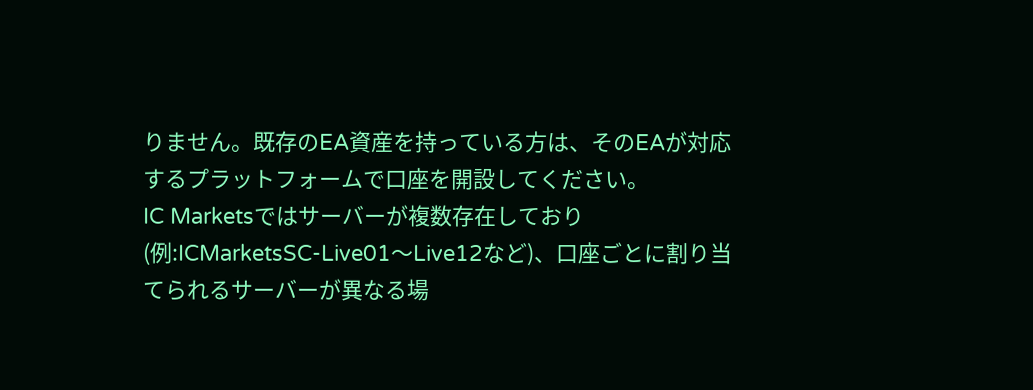りません。既存のEA資産を持っている方は、そのEAが対応するプラットフォームで口座を開設してください。
IC Marketsではサーバーが複数存在しており(例:ICMarketsSC-Live01〜Live12など)、口座ごとに割り当てられるサーバーが異なる場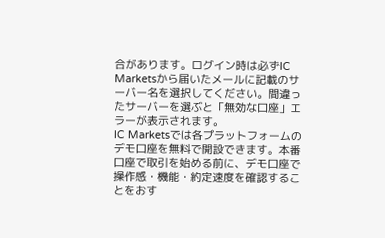合があります。ログイン時は必ずIC Marketsから届いたメールに記載のサーバー名を選択してください。間違ったサーバーを選ぶと「無効な口座」エラーが表示されます。
IC Marketsでは各プラットフォームのデモ口座を無料で開設できます。本番口座で取引を始める前に、デモ口座で操作感・機能・約定速度を確認することをおす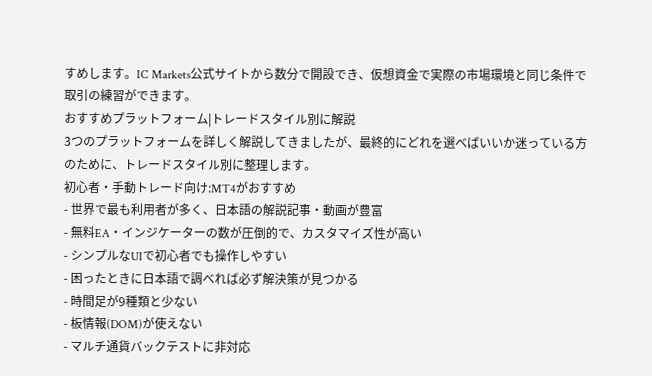すめします。IC Markets公式サイトから数分で開設でき、仮想資金で実際の市場環境と同じ条件で取引の練習ができます。
おすすめプラットフォーム|トレードスタイル別に解説
3つのプラットフォームを詳しく解説してきましたが、最終的にどれを選べばいいか迷っている方のために、トレードスタイル別に整理します。
初心者・手動トレード向け:MT4がおすすめ
- 世界で最も利用者が多く、日本語の解説記事・動画が豊富
- 無料EA・インジケーターの数が圧倒的で、カスタマイズ性が高い
- シンプルなUIで初心者でも操作しやすい
- 困ったときに日本語で調べれば必ず解決策が見つかる
- 時間足が9種類と少ない
- 板情報(DOM)が使えない
- マルチ通貨バックテストに非対応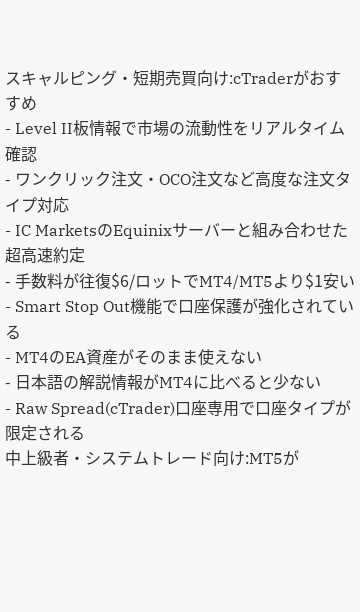スキャルピング・短期売買向け:cTraderがおすすめ
- Level II板情報で市場の流動性をリアルタイム確認
- ワンクリック注文・OCO注文など高度な注文タイプ対応
- IC MarketsのEquinixサーバーと組み合わせた超高速約定
- 手数料が往復$6/ロットでMT4/MT5より$1安い
- Smart Stop Out機能で口座保護が強化されている
- MT4のEA資産がそのまま使えない
- 日本語の解説情報がMT4に比べると少ない
- Raw Spread(cTrader)口座専用で口座タイプが限定される
中上級者・システムトレード向け:MT5が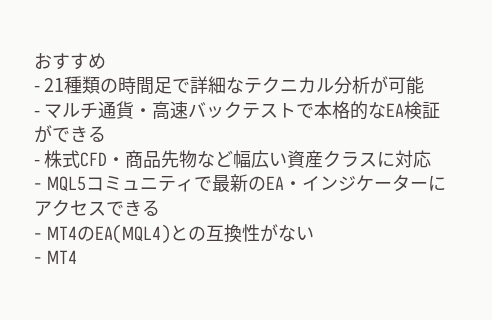おすすめ
- 21種類の時間足で詳細なテクニカル分析が可能
- マルチ通貨・高速バックテストで本格的なEA検証ができる
- 株式CFD・商品先物など幅広い資産クラスに対応
- MQL5コミュニティで最新のEA・インジケーターにアクセスできる
- MT4のEA(MQL4)との互換性がない
- MT4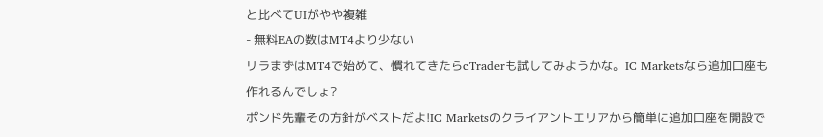と比べてUIがやや複雑
- 無料EAの数はMT4より少ない
リラまずはMT4で始めて、慣れてきたらcTraderも試してみようかな。IC Marketsなら追加口座も作れるんでしょ?
ポンド先輩その方針がベストだよ!IC Marketsのクライアントエリアから簡単に追加口座を開設で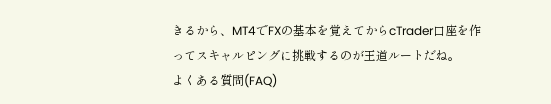きるから、MT4でFXの基本を覚えてからcTrader口座を作ってスキャルピングに挑戦するのが王道ルートだね。
よくある質問(FAQ)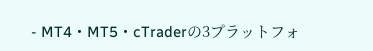- MT4・MT5・cTraderの3プラットフォ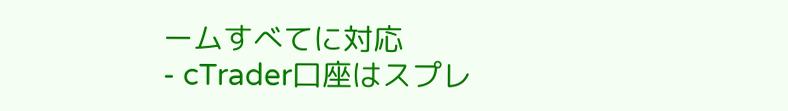ームすべてに対応
- cTrader口座はスプレ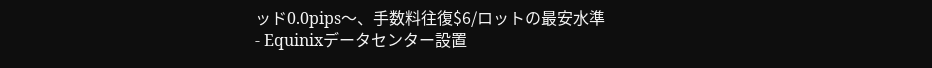ッド0.0pips〜、手数料往復$6/ロットの最安水準
- Equinixデータセンター設置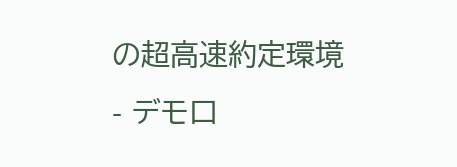の超高速約定環境
- デモ口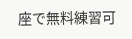座で無料練習可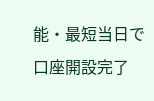能・最短当日で口座開設完了